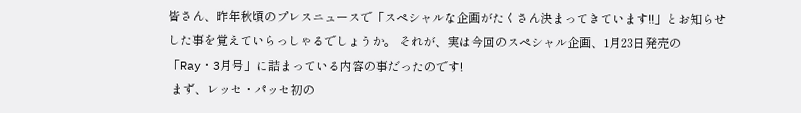皆さん、昨年秋頃のプレスニュースで「スペシャルな企画がたくさん決まってきています!!」とお知らせした事を覚えていらっしゃるでしょうか。 それが、実は今回のスペシャル企画、1月23日発売の「Ray・3月号」に詰まっている内容の事だったのです!
 まず、レッセ・パッセ初の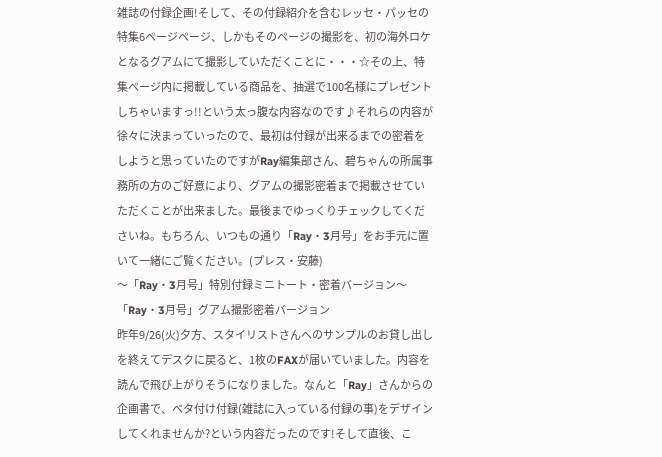雑誌の付録企画!そして、その付録紹介を含むレッセ・パッセの特集6ページページ、しかもそのページの撮影を、初の海外ロケとなるグアムにて撮影していただくことに・・・☆その上、特集ページ内に掲載している商品を、抽選で100名様にプレゼントしちゃいますっ!!という太っ腹な内容なのです♪それらの内容が徐々に決まっていったので、最初は付録が出来るまでの密着をしようと思っていたのですがRay編集部さん、碧ちゃんの所属事務所の方のご好意により、グアムの撮影密着まで掲載させていただくことが出来ました。最後までゆっくりチェックしてくださいね。もちろん、いつもの通り「Ray・3月号」をお手元に置いて一緒にご覧ください。(プレス・安藤)
〜「Ray・3月号」特別付録ミニトート・密着バージョン〜 「Ray・3月号」グアム撮影密着バージョン
昨年9/26(火)夕方、スタイリストさんへのサンプルのお貸し出しを終えてデスクに戻ると、1枚のFAXが届いていました。内容を読んで飛び上がりそうになりました。なんと「Ray」さんからの企画書で、ベタ付け付録(雑誌に入っている付録の事)をデザインしてくれませんか?という内容だったのです!そして直後、こ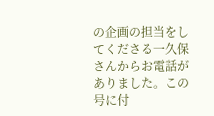の企画の担当をしてくださる一久保さんからお電話がありました。この号に付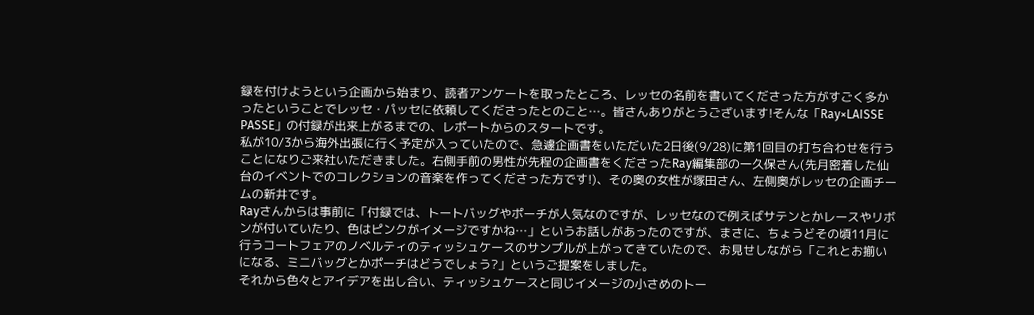録を付けようという企画から始まり、読者アンケートを取ったところ、レッセの名前を書いてくださった方がすごく多かったということでレッセ・パッセに依頼してくださったとのこと…。皆さんありがとうございます!そんな「Ray×LAISSE PASSE」の付録が出来上がるまでの、レポートからのスタートです。
私が10/3から海外出張に行く予定が入っていたので、急遽企画書をいただいた2日後(9/28)に第1回目の打ち合わせを行うことになりご来社いただきました。右側手前の男性が先程の企画書をくださったRay編集部の一久保さん(先月密着した仙台のイベントでのコレクションの音楽を作ってくださった方です!)、その奥の女性が塚田さん、左側奥がレッセの企画チームの新井です。
Rayさんからは事前に「付録では、トートバッグやポーチが人気なのですが、レッセなので例えばサテンとかレースやリボンが付いていたり、色はピンクがイメージですかね…」というお話しがあったのですが、まさに、ちょうどその頃11月に行うコートフェアのノベルティのティッシュケースのサンプルが上がってきていたので、お見せしながら「これとお揃いになる、ミニバッグとかポーチはどうでしょう?」というご提案をしました。
それから色々とアイデアを出し合い、ティッシュケースと同じイメージの小さめのトー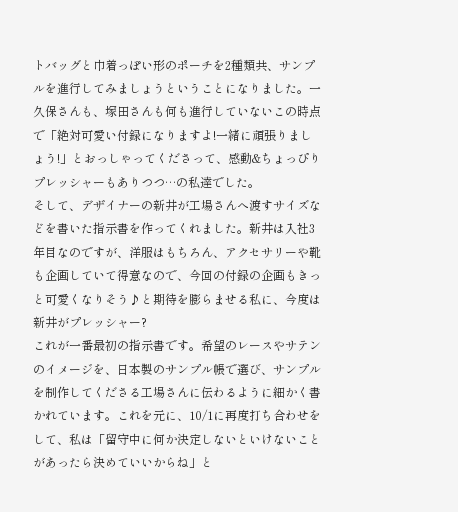トバッグと巾着っぽい形のポーチを2種類共、サンプルを進行してみましょうということになりました。一久保さんも、塚田さんも何も進行していないこの時点で「絶対可愛い付録になりますよ!一緒に頑張りましょう!」とおっしゃってくださって、感動&ちょっぴりプレッシャーもありつつ…の私達でした。
そして、デザイナーの新井が工場さんへ渡すサイズなどを書いた指示書を作ってくれました。新井は入社3年目なのですが、洋服はもちろん、アクセサリーや靴も企画していて得意なので、今回の付録の企画もきっと可愛くなりそう♪と期待を膨らませる私に、今度は新井がプレッシャー?
これが一番最初の指示書です。希望のレースやサテンのイメージを、日本製のサンプル帳で選び、サンプルを制作してくださる工場さんに伝わるように細かく書かれています。これを元に、10/1に再度打ち合わせをして、私は「留守中に何か決定しないといけないことがあったら決めていいからね」と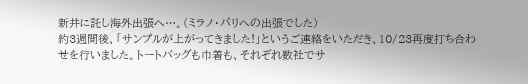新井に託し海外出張へ…。(ミラノ・パリへの出張でした)
約3週間後、「サンプルが上がってきました!」というご連絡をいただき、10/23再度打ち合わせを行いました。トートバッグも巾着も、それぞれ数社でサ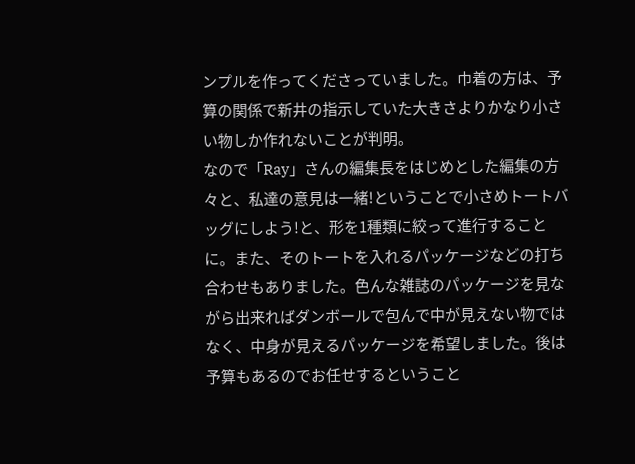ンプルを作ってくださっていました。巾着の方は、予算の関係で新井の指示していた大きさよりかなり小さい物しか作れないことが判明。
なので「Ray」さんの編集長をはじめとした編集の方々と、私達の意見は一緒!ということで小さめトートバッグにしよう!と、形を1種類に絞って進行することに。また、そのトートを入れるパッケージなどの打ち合わせもありました。色んな雑誌のパッケージを見ながら出来ればダンボールで包んで中が見えない物ではなく、中身が見えるパッケージを希望しました。後は予算もあるのでお任せするということ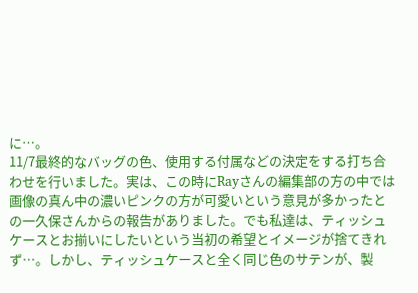に…。
11/7最終的なバッグの色、使用する付属などの決定をする打ち合わせを行いました。実は、この時にRayさんの編集部の方の中では画像の真ん中の濃いピンクの方が可愛いという意見が多かったとの一久保さんからの報告がありました。でも私達は、ティッシュケースとお揃いにしたいという当初の希望とイメージが捨てきれず…。しかし、ティッシュケースと全く同じ色のサテンが、製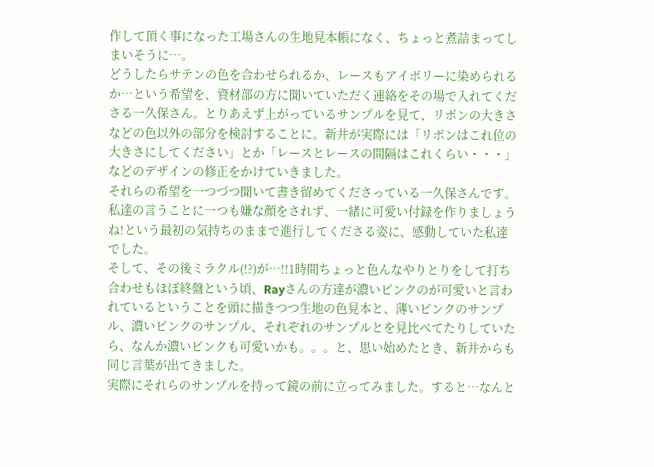作して頂く事になった工場さんの生地見本帳になく、ちょっと煮詰まってしまいそうに…。
どうしたらサテンの色を合わせられるか、レースもアイボリーに染められるか…という希望を、資材部の方に聞いていただく連絡をその場で入れてくださる一久保さん。とりあえず上がっているサンプルを見て、リボンの大きさなどの色以外の部分を検討することに。新井が実際には「リボンはこれ位の大きさにしてください」とか「レースとレースの間隔はこれくらい・・・」などのデザインの修正をかけていきました。
それらの希望を一つづつ聞いて書き留めてくださっている一久保さんです。私達の言うことに一つも嫌な顔をされず、一緒に可愛い付録を作りましょうね!という最初の気持ちのままで進行してくださる姿に、感動していた私達でした。
そして、その後ミラクル(!?)が…!!1時間ちょっと色んなやりとりをして打ち合わせもほぼ終盤という頃、Rayさんの方達が濃いピンクのが可愛いと言われているということを頭に描きつつ生地の色見本と、薄いピンクのサンプル、濃いピンクのサンプル、それぞれのサンプルとを見比べてたりしていたら、なんか濃いピンクも可愛いかも。。。と、思い始めたとき、新井からも同じ言葉が出てきました。
実際にそれらのサンプルを持って鏡の前に立ってみました。すると…なんと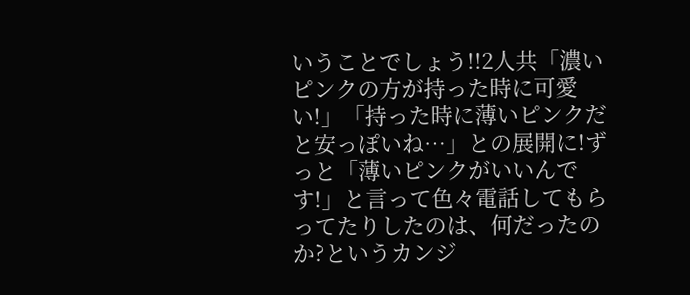いうことでしょう!!2人共「濃いピンクの方が持った時に可愛い!」「持った時に薄いピンクだと安っぽいね…」との展開に!ずっと「薄いピンクがいいんです!」と言って色々電話してもらってたりしたのは、何だったのか?というカンジ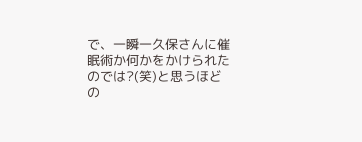で、一瞬一久保さんに催眠術か何かをかけられたのでは?(笑)と思うほどの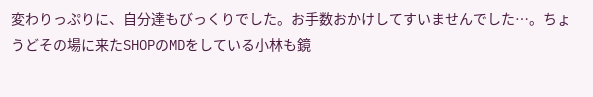変わりっぷりに、自分達もびっくりでした。お手数おかけしてすいませんでした…。ちょうどその場に来たSHOPのMDをしている小林も鏡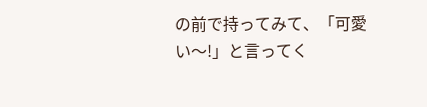の前で持ってみて、「可愛い〜!」と言ってく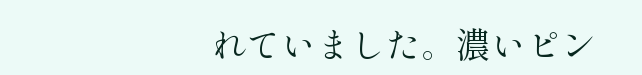れていました。濃いピン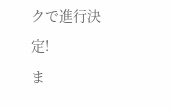クで進行決定!
ま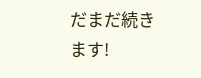だまだ続きます!